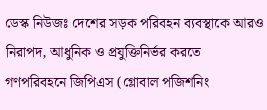ডেস্ক নিউজঃ দেশের সড়ক পরিবহন ব্যবস্থাকে আরও নিরাপদ, আধুনিক ও প্রযুক্তিনির্ভর করতে গণপরিবহনে জিপিএস (গ্লোবাল পজিশনিং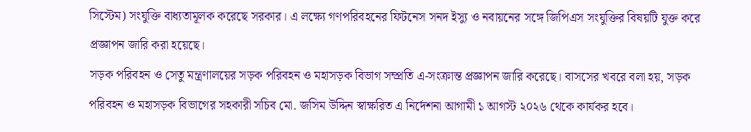সিস্টেম) সংযুক্তি বাধ্যতামূলক করেছে সরকার। এ লক্ষ্যে গণপরিবহনের ফিটনেস সনদ ইস্যু ও নবায়নের সঙ্গে জিপিএস সংযুক্তির বিষয়টি যুক্ত করে প্রজ্ঞাপন জারি করা হয়েছে।
সড়ক পরিবহন ও সেতু মন্ত্রণালয়ের সড়ক পরিবহন ও মহাসড়ক বিভাগ সম্প্রতি এ-সংক্রান্ত প্রজ্ঞাপন জারি করেছে। বাসসের খবরে বলা হয়, সড়ক পরিবহন ও মহাসড়ক বিভাগের সহকারী সচিব মো. জসিম উদ্দিন স্বাক্ষরিত এ নির্দেশনা আগামী ১ আগস্ট ২০২৬ থেকে কার্যকর হবে।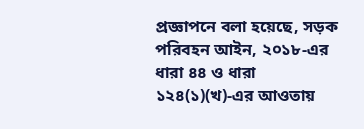প্রজ্ঞাপনে বলা হয়েছে, সড়ক পরিবহন আইন, ২০১৮-এর ধারা ৪৪ ও ধারা ১২৪(১)(খ)-এর আওতায়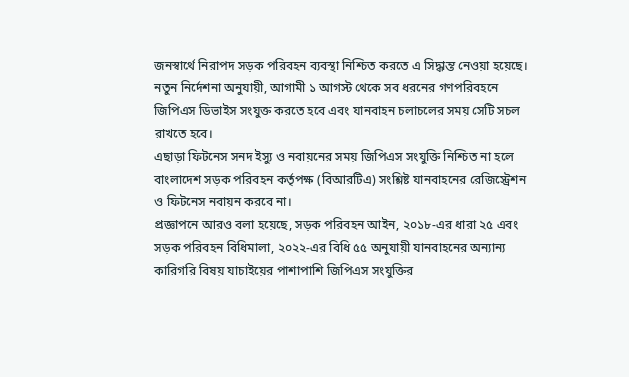জনস্বার্থে নিরাপদ সড়ক পরিবহন ব্যবস্থা নিশ্চিত করতে এ সিদ্ধান্ত নেওয়া হয়েছে।
নতুন নির্দেশনা অনুযায়ী, আগামী ১ আগস্ট থেকে সব ধরনের গণপরিবহনে জিপিএস ডিভাইস সংযুক্ত করতে হবে এবং যানবাহন চলাচলের সময় সেটি সচল রাখতে হবে।
এছাড়া ফিটনেস সনদ ইস্যু ও নবায়নের সময় জিপিএস সংযুক্তি নিশ্চিত না হলে বাংলাদেশ সড়ক পরিবহন কর্তৃপক্ষ (বিআরটিএ) সংশ্লিষ্ট যানবাহনের রেজিস্ট্রেশন ও ফিটনেস নবায়ন করবে না।
প্রজ্ঞাপনে আরও বলা হয়েছে, সড়ক পরিবহন আইন, ২০১৮-এর ধারা ২৫ এবং সড়ক পরিবহন বিধিমালা, ২০২২-এর বিধি ৫৫ অনুযায়ী যানবাহনের অন্যান্য কারিগরি বিষয় যাচাইয়ের পাশাপাশি জিপিএস সংযুক্তির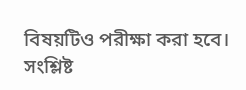বিষয়টিও পরীক্ষা করা হবে।
সংশ্লিষ্ট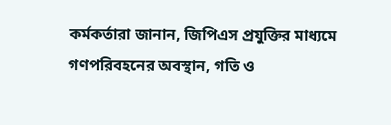কর্মকর্তারা জানান, জিপিএস প্রযুক্তির মাধ্যমে গণপরিবহনের অবস্থান, গতি ও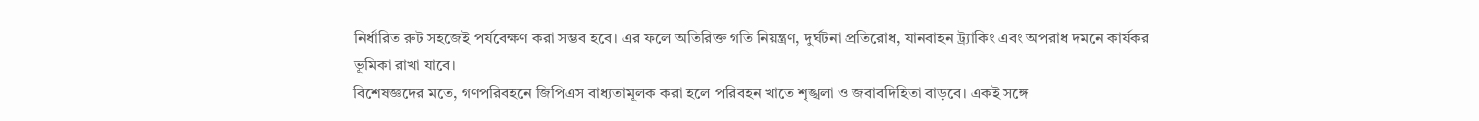নির্ধারিত রুট সহজেই পর্যবেক্ষণ করা সম্ভব হবে। এর ফলে অতিরিক্ত গতি নিয়ন্ত্রণ, দুর্ঘটনা প্রতিরোধ, যানবাহন ট্র্যাকিং এবং অপরাধ দমনে কার্যকর ভূমিকা রাখা যাবে।
বিশেষজ্ঞদের মতে, গণপরিবহনে জিপিএস বাধ্যতামূলক করা হলে পরিবহন খাতে শৃঙ্খলা ও জবাবদিহিতা বাড়বে। একই সঙ্গে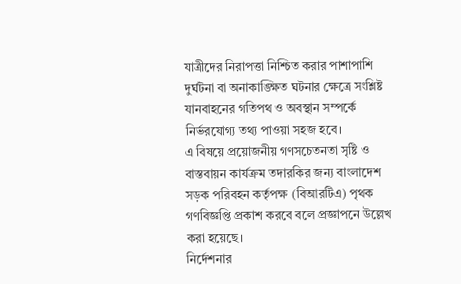যাত্রীদের নিরাপত্তা নিশ্চিত করার পাশাপাশি দুর্ঘটনা বা অনাকাঙ্ক্ষিত ঘটনার ক্ষেত্রে সংশ্লিষ্ট যানবাহনের গতিপথ ও অবস্থান সম্পর্কে নির্ভরযোগ্য তথ্য পাওয়া সহজ হবে।
এ বিষয়ে প্রয়োজনীয় গণসচেতনতা সৃষ্টি ও বাস্তবায়ন কার্যক্রম তদারকির জন্য বাংলাদেশ সড়ক পরিবহন কর্তৃপক্ষ (বিআরটিএ) পৃথক গণবিজ্ঞপ্তি প্রকাশ করবে বলে প্রজ্ঞাপনে উল্লেখ করা হয়েছে।
নির্দেশনার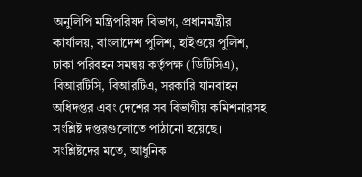অনুলিপি মন্ত্রিপরিষদ বিভাগ, প্রধানমন্ত্রীর কার্যালয়, বাংলাদেশ পুলিশ, হাইওয়ে পুলিশ, ঢাকা পরিবহন সমন্বয় কর্তৃপক্ষ (ডিটিসিএ), বিআরটিসি, বিআরটিএ, সরকারি যানবাহন অধিদপ্তর এবং দেশের সব বিভাগীয় কমিশনারসহ সংশ্লিষ্ট দপ্তরগুলোতে পাঠানো হয়েছে।
সংশ্লিষ্টদের মতে, আধুনিক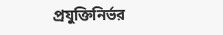প্রযুক্তিনির্ভর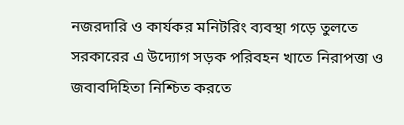নজরদারি ও কার্যকর মনিটরিং ব্যবস্থা গড়ে তুলতে সরকারের এ উদ্যোগ সড়ক পরিবহন খাতে নিরাপত্তা ও জবাবদিহিতা নিশ্চিত করতে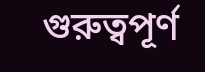গুরুত্বপূর্ণ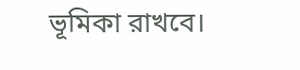ভূমিকা রাখবে।